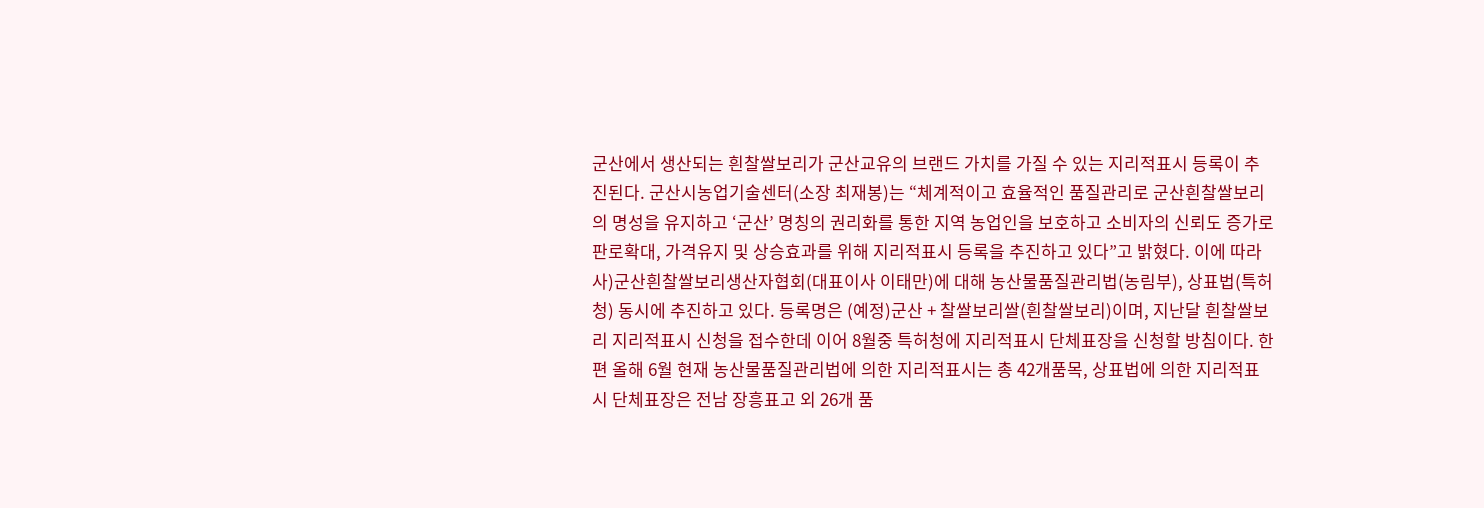군산에서 생산되는 흰찰쌀보리가 군산교유의 브랜드 가치를 가질 수 있는 지리적표시 등록이 추진된다. 군산시농업기술센터(소장 최재봉)는 “체계적이고 효율적인 품질관리로 군산흰찰쌀보리의 명성을 유지하고 ‘군산’ 명칭의 권리화를 통한 지역 농업인을 보호하고 소비자의 신뢰도 증가로 판로확대, 가격유지 및 상승효과를 위해 지리적표시 등록을 추진하고 있다”고 밝혔다. 이에 따라 사)군산흰찰쌀보리생산자협회(대표이사 이태만)에 대해 농산물품질관리법(농림부), 상표법(특허청) 동시에 추진하고 있다. 등록명은 (예정)군산 + 찰쌀보리쌀(흰찰쌀보리)이며, 지난달 흰찰쌀보리 지리적표시 신청을 접수한데 이어 8월중 특허청에 지리적표시 단체표장을 신청할 방침이다. 한편 올해 6월 현재 농산물품질관리법에 의한 지리적표시는 총 42개품목, 상표법에 의한 지리적표시 단체표장은 전남 장흥표고 외 26개 품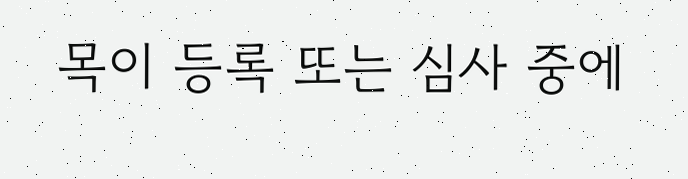목이 등록 또는 심사 중에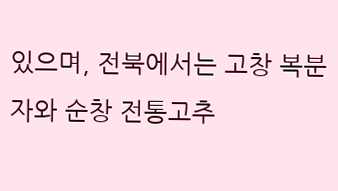있으며, 전북에서는 고창 복분자와 순창 전통고추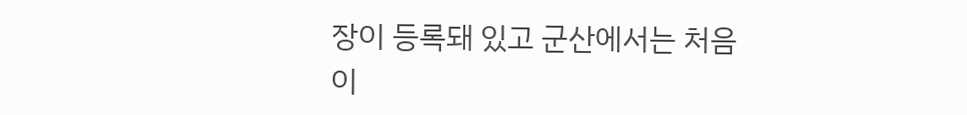장이 등록돼 있고 군산에서는 처음이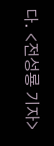다. <전성룡 기자>